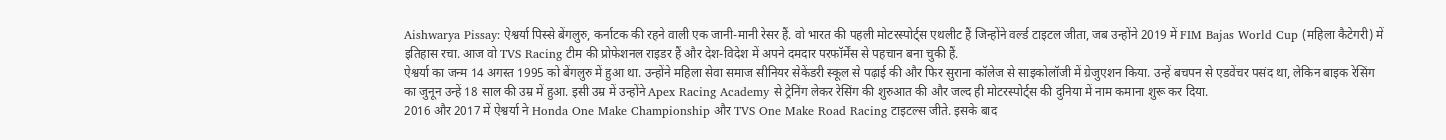Aishwarya Pissay: ऐश्वर्या पिस्से बेंगलुरु, कर्नाटक की रहने वाली एक जानी-मानी रेसर हैं. वो भारत की पहली मोटरस्पोर्ट्स एथलीट हैं जिन्होंने वर्ल्ड टाइटल जीता, जब उन्होंने 2019 में FIM Bajas World Cup (महिला कैटेगरी) में इतिहास रचा. आज वो TVS Racing टीम की प्रोफेशनल राइडर हैं और देश-विदेश में अपने दमदार परफॉर्मेंस से पहचान बना चुकी हैं.
ऐश्वर्या का जन्म 14 अगस्त 1995 को बेंगलुरु में हुआ था. उन्होंने महिला सेवा समाज सीनियर सेकेंडरी स्कूल से पढ़ाई की और फिर सुराना कॉलेज से साइकोलॉजी में ग्रेजुएशन किया. उन्हें बचपन से एडवेंचर पसंद था, लेकिन बाइक रेसिंग का जुनून उन्हें 18 साल की उम्र में हुआ. इसी उम्र में उन्होंने Apex Racing Academy से ट्रेनिंग लेकर रेसिंग की शुरुआत की और जल्द ही मोटरस्पोर्ट्स की दुनिया में नाम कमाना शुरू कर दिया.
2016 और 2017 में ऐश्वर्या ने Honda One Make Championship और TVS One Make Road Racing टाइटल्स जीते. इसके बाद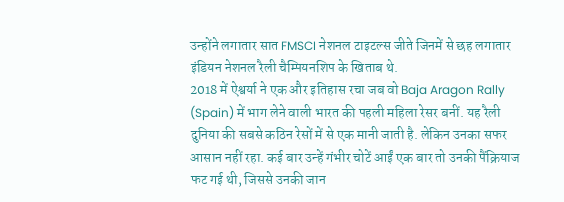उन्होंने लगातार सात FMSCI नेशनल टाइटल्स जीते जिनमें से छह लगातार इंडियन नेशनल रैली चैम्पियनशिप के खिताब थे.
2018 में ऐश्वर्या ने एक और इतिहास रचा जब वो Baja Aragon Rally (Spain) में भाग लेने वाली भारत की पहली महिला रेसर बनीं. यह रैली दुनिया की सबसे कठिन रेसों में से एक मानी जाती है. लेकिन उनका सफर आसान नहीं रहा. कई बार उन्हें गंभीर चोटें आईं एक बार तो उनकी पैंक्रियाज फट गई थी, जिससे उनकी जान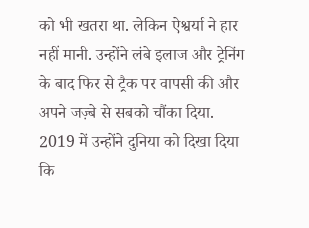को भी खतरा था. लेकिन ऐश्वर्या ने हार नहीं मानी. उन्होंने लंबे इलाज और ट्रेनिंग के बाद फिर से ट्रैक पर वापसी की और अपने जज़्बे से सबको चौंका दिया.
2019 में उन्होंने दुनिया को दिखा दिया कि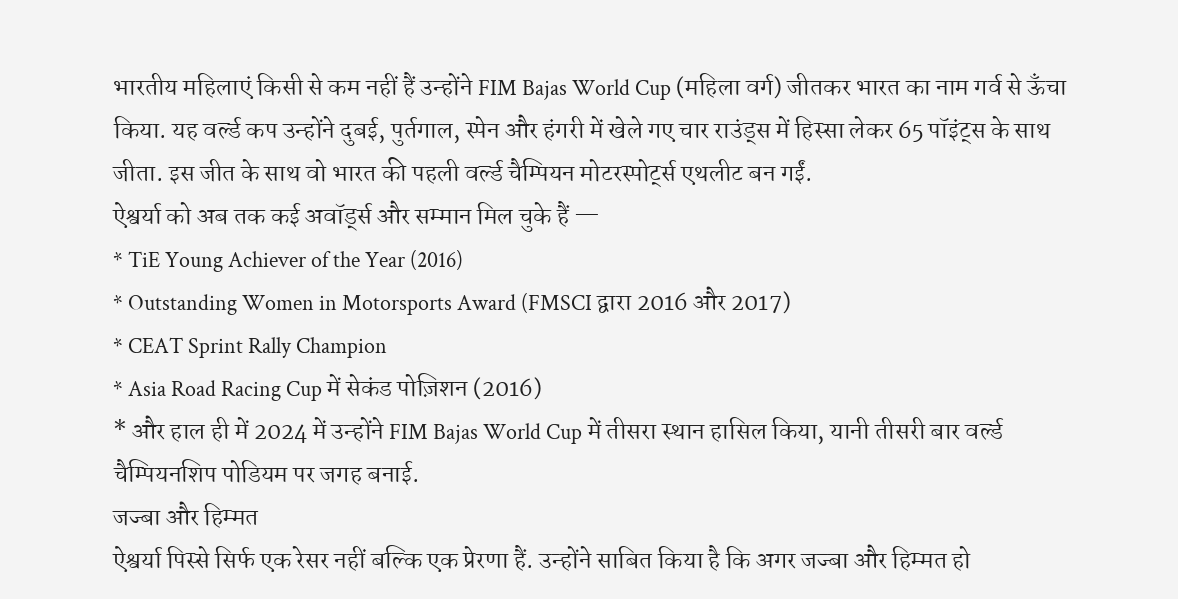भारतीय महिलाएं किसी से कम नहीं हैं उन्होंने FIM Bajas World Cup (महिला वर्ग) जीतकर भारत का नाम गर्व से ऊँचा किया. यह वर्ल्ड कप उन्होंने दुबई, पुर्तगाल, स्पेन और हंगरी में खेले गए चार राउंड्स में हिस्सा लेकर 65 पॉइंट्स के साथ जीता. इस जीत के साथ वो भारत की पहली वर्ल्ड चैम्पियन मोटरस्पोर्ट्स एथलीट बन गईं.
ऐश्वर्या को अब तक कई अवॉर्ड्स और सम्मान मिल चुके हैं —
* TiE Young Achiever of the Year (2016)
* Outstanding Women in Motorsports Award (FMSCI द्वारा 2016 और 2017)
* CEAT Sprint Rally Champion
* Asia Road Racing Cup में सेकंड पोज़िशन (2016)
* और हाल ही में 2024 में उन्होंने FIM Bajas World Cup में तीसरा स्थान हासिल किया, यानी तीसरी बार वर्ल्ड चैम्पियनशिप पोडियम पर जगह बनाई.
जज्बा और हिम्मत
ऐश्वर्या पिस्से सिर्फ एक रेसर नहीं बल्कि एक प्रेरणा हैं. उन्होंने साबित किया है कि अगर जज्बा और हिम्मत हो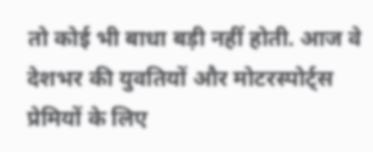तो कोई भी बाधा बड़ी नहीं होती. आज वे देशभर की युवतियों और मोटरस्पोर्ट्स प्रेमियों के लिए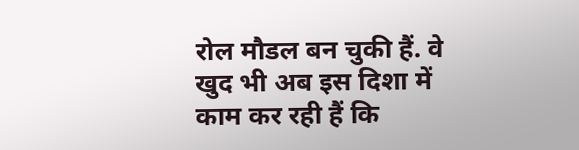रोल मौडल बन चुकी हैं. वे खुद भी अब इस दिशा में काम कर रही हैं कि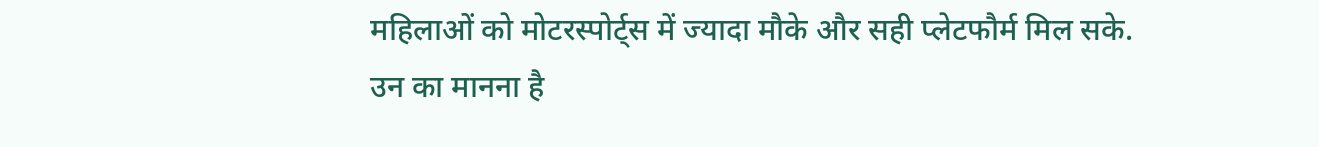महिलाओं को मोटरस्पोर्ट्स में ज्यादा मौके और सही प्लेटफौर्म मिल सके.
उन का मानना है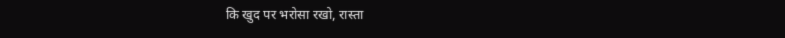कि खुद पर भरोसा रखो, रास्ता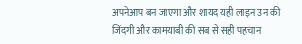अपनेआप बन जाएगा और शायद यही लाइन उन की जिंदगी और कामयाबी की सब से सही पहचान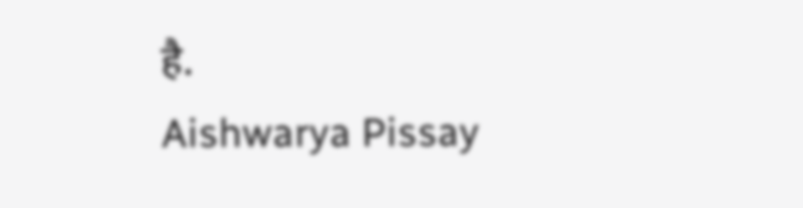है.
Aishwarya Pissay